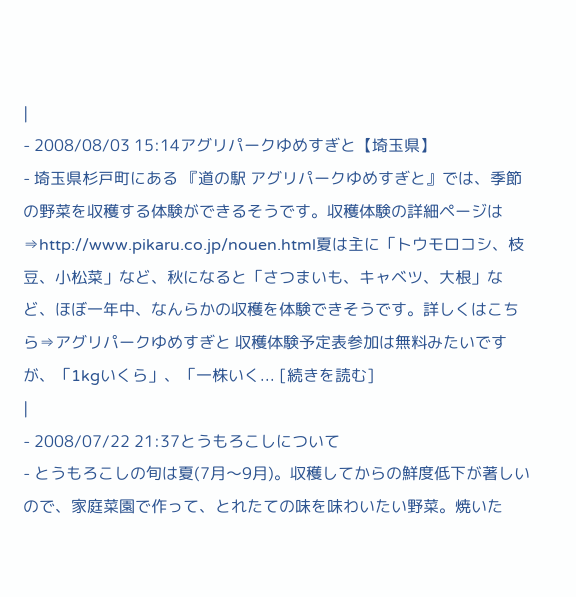|
- 2008/08/03 15:14アグリパークゆめすぎと【埼玉県】
- 埼玉県杉戸町にある 『道の駅 アグリパークゆめすぎと』では、季節の野菜を収穫する体験ができるそうです。収穫体験の詳細ページは⇒http://www.pikaru.co.jp/nouen.html夏は主に「トウモロコシ、枝豆、小松菜」など、秋になると「さつまいも、キャベツ、大根」など、ほぼ一年中、なんらかの収穫を体験できそうです。詳しくはこちら⇒アグリパークゆめすぎと 収穫体験予定表参加は無料みたいですが、「1kgいくら」、「一株いく... [続きを読む]
|
- 2008/07/22 21:37とうもろこしについて
- とうもろこしの旬は夏(7月〜9月)。収穫してからの鮮度低下が著しいので、家庭菜園で作って、とれたての味を味わいたい野菜。焼いた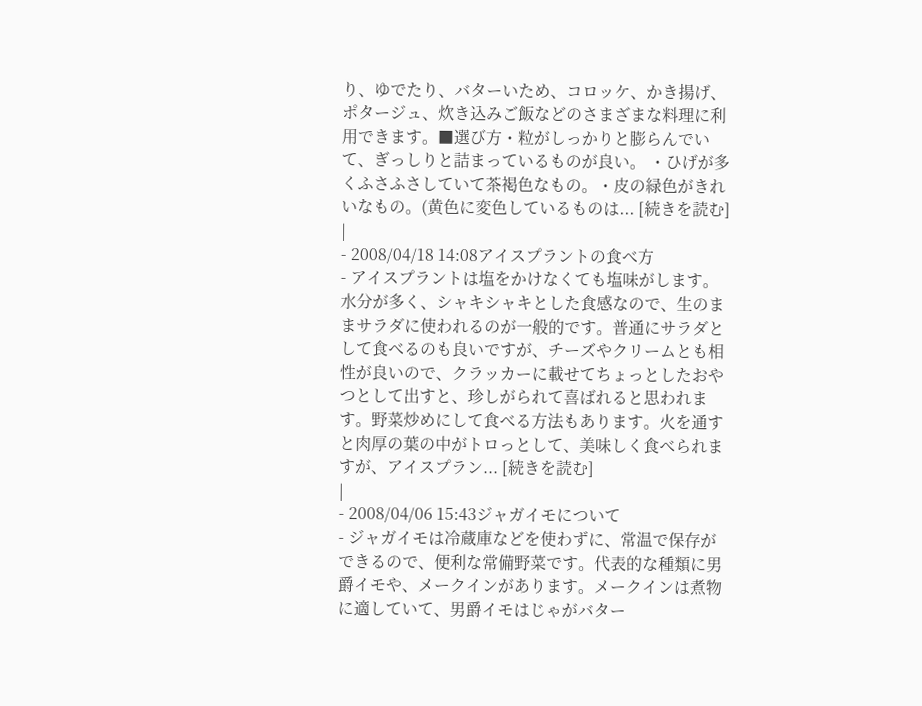り、ゆでたり、バターいため、コロッケ、かき揚げ、ポタージュ、炊き込みご飯などのさまざまな料理に利用できます。■選び方・粒がしっかりと膨らんでいて、ぎっしりと詰まっているものが良い。 ・ひげが多くふさふさしていて茶褐色なもの。・皮の緑色がきれいなもの。(黄色に変色しているものは... [続きを読む]
|
- 2008/04/18 14:08アイスプラントの食べ方
- アイスプラントは塩をかけなくても塩味がします。水分が多く、シャキシャキとした食感なので、生のままサラダに使われるのが一般的です。普通にサラダとして食べるのも良いですが、チーズやクリームとも相性が良いので、クラッカーに載せてちょっとしたおやつとして出すと、珍しがられて喜ばれると思われます。野菜炒めにして食べる方法もあります。火を通すと肉厚の葉の中がトロっとして、美味しく食べられますが、アイスプラン... [続きを読む]
|
- 2008/04/06 15:43ジャガイモについて
- ジャガイモは冷蔵庫などを使わずに、常温で保存ができるので、便利な常備野菜です。代表的な種類に男爵イモや、メークインがあります。メークインは煮物に適していて、男爵イモはじゃがバター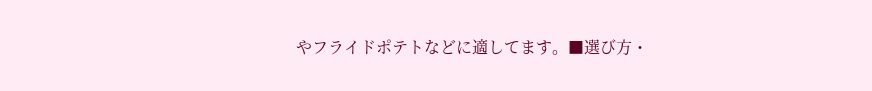やフライドポテトなどに適してます。■選び方・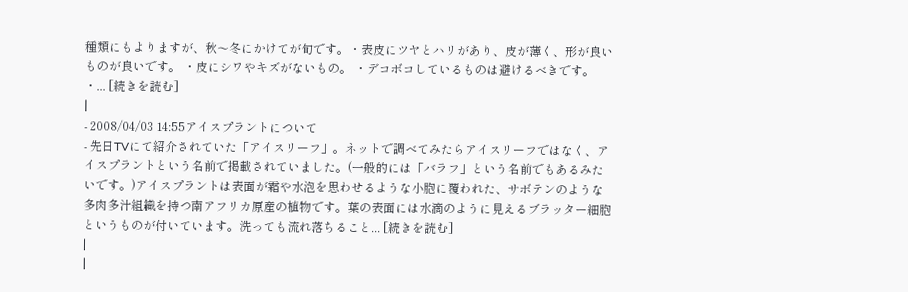種類にもよりますが、秋〜冬にかけてが旬です。・表皮にツヤとハリがあり、皮が薄く、形が良いものが良いです。 ・皮にシワやキズがないもの。 ・デコボコしているものは避けるべきです。 ・... [続きを読む]
|
- 2008/04/03 14:55アイスプラントについて
- 先日TVにて紹介されていた「アイスリーフ」。ネットで調べてみたらアイスリーフではなく、アイスプラントという名前で掲載されていました。(一般的には「バラフ」という名前でもあるみたいです。)アイスプラントは表面が霜や水泡を思わせるような小胞に覆われた、サボテンのような多肉多汁組織を持つ南アフリカ原産の植物です。葉の表面には水滴のように見えるブラッター細胞というものが付いています。洗っても流れ落ちること... [続きを読む]
|
|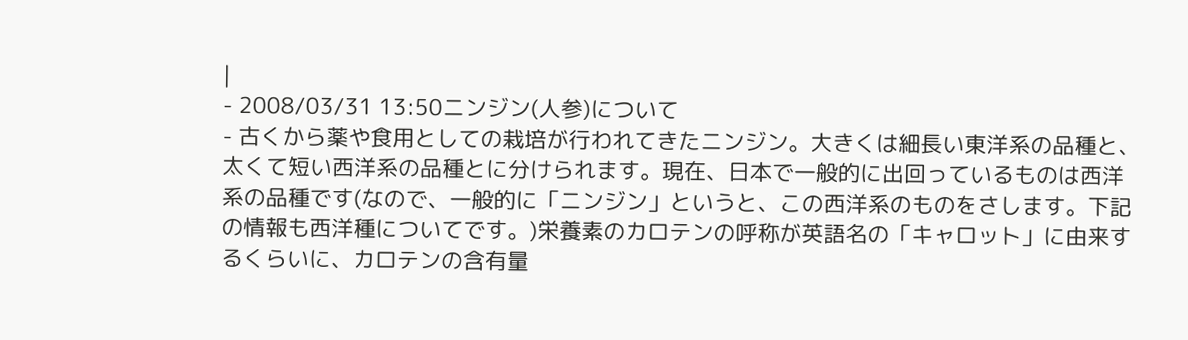|
- 2008/03/31 13:50ニンジン(人参)について
- 古くから薬や食用としての栽培が行われてきたニンジン。大きくは細長い東洋系の品種と、太くて短い西洋系の品種とに分けられます。現在、日本で一般的に出回っているものは西洋系の品種です(なので、一般的に「ニンジン」というと、この西洋系のものをさします。下記の情報も西洋種についてです。)栄養素のカロテンの呼称が英語名の「キャロット」に由来するくらいに、カロテンの含有量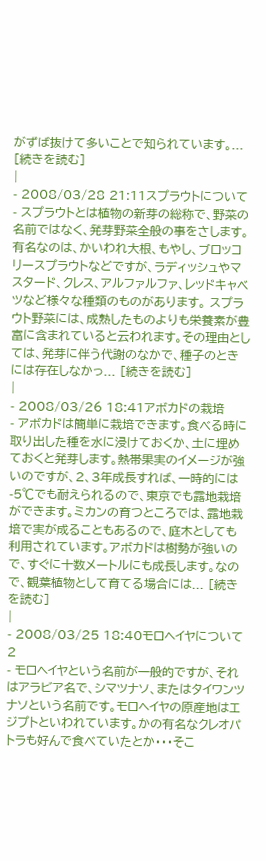がずば抜けて多いことで知られています。... [続きを読む]
|
- 2008/03/28 21:11スプラウトについて
- スプラウトとは植物の新芽の総称で、野菜の名前ではなく、発芽野菜全般の事をさします。有名なのは、かいわれ大根、もやし、ブロッコリースプラウトなどですが、ラディッシュやマスタード、クレス、アルファルファ、レッドキャベツなど様々な種類のものがあります。 スプラウト野菜には、成熟したものよりも栄養素が豊富に含まれていると云われます。その理由としては、発芽に伴う代謝のなかで、種子のときには存在しなかっ... [続きを読む]
|
- 2008/03/26 18:41アボカドの栽培
- アボカドは簡単に栽培できます。食べる時に取り出した種を水に浸けておくか、土に埋めておくと発芽します。熱帯果実のイメージが強いのですが、2、3年成長すれば、一時的には-5℃でも耐えられるので、東京でも露地栽培ができます。ミカンの育つところでは、露地栽培で実が成ることもあるので、庭木としても利用されています。アボカドは樹勢が強いので、すぐに十数メートルにも成長します。なので、観葉植物として育てる場合には... [続きを読む]
|
- 2008/03/25 18:40モロヘイヤについて2
- モロヘイヤという名前が一般的ですが、それはアラビア名で、シマツナソ、またはタイワンツナソという名前です。モロヘイヤの原産地はエジプトといわれています。かの有名なクレオパトラも好んで食べていたとか・・・そこ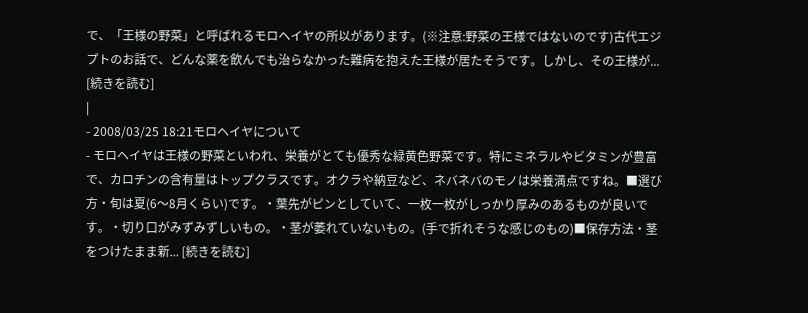で、「王様の野菜」と呼ばれるモロヘイヤの所以があります。(※注意:野菜の王様ではないのです)古代エジプトのお話で、どんな薬を飲んでも治らなかった難病を抱えた王様が居たそうです。しかし、その王様が... [続きを読む]
|
- 2008/03/25 18:21モロヘイヤについて
- モロヘイヤは王様の野菜といわれ、栄養がとても優秀な緑黄色野菜です。特にミネラルやビタミンが豊富で、カロチンの含有量はトップクラスです。オクラや納豆など、ネバネバのモノは栄養満点ですね。■選び方・旬は夏(6〜8月くらい)です。・葉先がピンとしていて、一枚一枚がしっかり厚みのあるものが良いです。・切り口がみずみずしいもの。・茎が萎れていないもの。(手で折れそうな感じのもの)■保存方法・茎をつけたまま新... [続きを読む]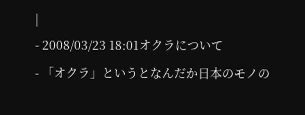|
- 2008/03/23 18:01オクラについて
- 「オクラ」というとなんだか日本のモノの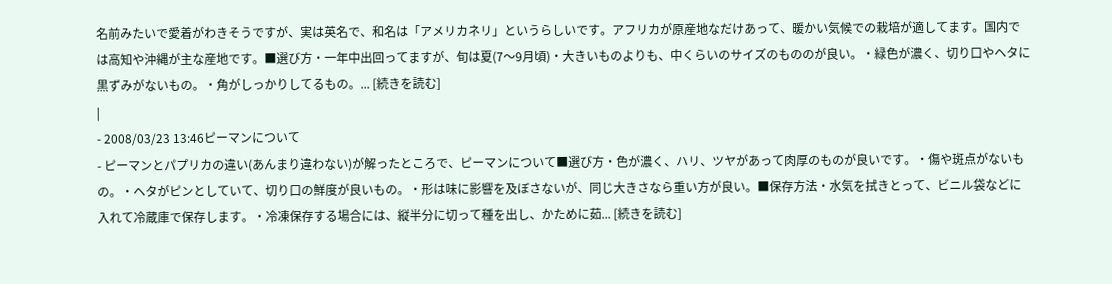名前みたいで愛着がわきそうですが、実は英名で、和名は「アメリカネリ」というらしいです。アフリカが原産地なだけあって、暖かい気候での栽培が適してます。国内では高知や沖縄が主な産地です。■選び方・一年中出回ってますが、旬は夏(7〜9月頃)・大きいものよりも、中くらいのサイズのもののが良い。・緑色が濃く、切り口やヘタに黒ずみがないもの。・角がしっかりしてるもの。... [続きを読む]
|
- 2008/03/23 13:46ピーマンについて
- ピーマンとパプリカの違い(あんまり違わない)が解ったところで、ピーマンについて■選び方・色が濃く、ハリ、ツヤがあって肉厚のものが良いです。・傷や斑点がないもの。・ヘタがピンとしていて、切り口の鮮度が良いもの。・形は味に影響を及ぼさないが、同じ大きさなら重い方が良い。■保存方法・水気を拭きとって、ビニル袋などに入れて冷蔵庫で保存します。・冷凍保存する場合には、縦半分に切って種を出し、かために茹... [続きを読む]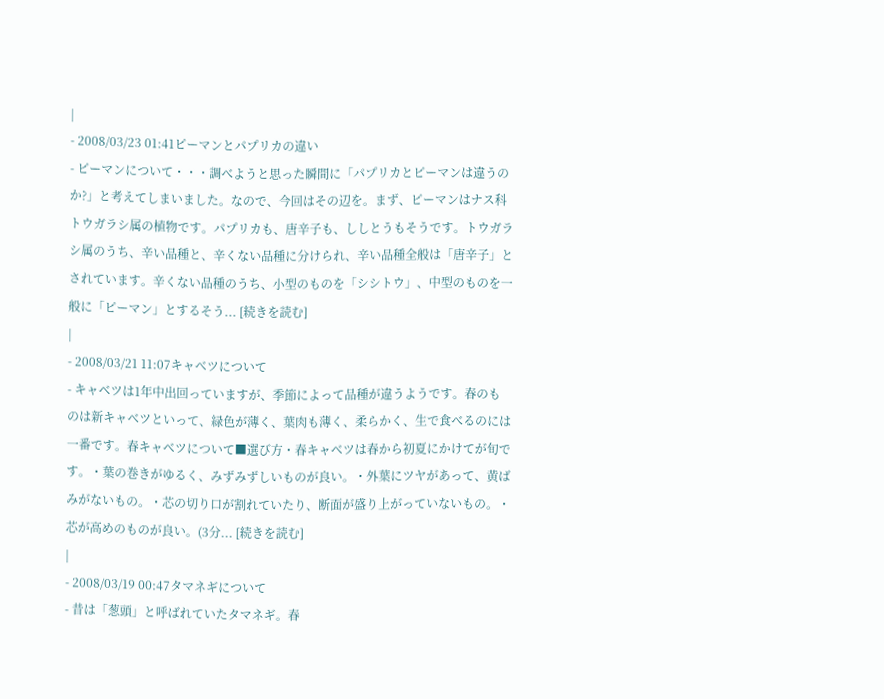|
- 2008/03/23 01:41ピーマンとパプリカの違い
- ピーマンについて・・・調べようと思った瞬間に「パプリカとピーマンは違うのか?」と考えてしまいました。なので、今回はその辺を。まず、ピーマンはナス科トウガラシ属の植物です。パプリカも、唐辛子も、ししとうもそうです。トウガラシ属のうち、辛い品種と、辛くない品種に分けられ、辛い品種全般は「唐辛子」とされています。辛くない品種のうち、小型のものを「シシトウ」、中型のものを一般に「ピーマン」とするそう... [続きを読む]
|
- 2008/03/21 11:07キャベツについて
- キャベツは1年中出回っていますが、季節によって品種が違うようです。春のものは新キャベツといって、緑色が薄く、葉肉も薄く、柔らかく、生で食べるのには一番です。春キャベツについて■選び方・春キャベツは春から初夏にかけてが旬です。・葉の巻きがゆるく、みずみずしいものが良い。・外葉にツヤがあって、黄ばみがないもの。・芯の切り口が割れていたり、断面が盛り上がっていないもの。・芯が高めのものが良い。(3分... [続きを読む]
|
- 2008/03/19 00:47タマネギについて
- 昔は「葱頭」と呼ばれていたタマネギ。春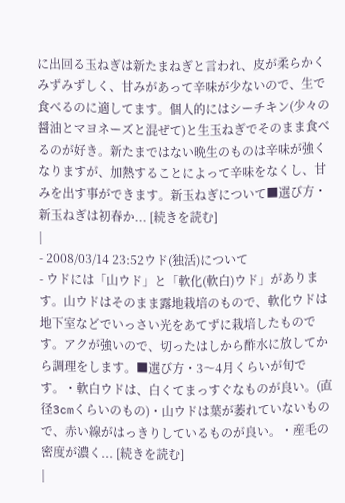に出回る玉ねぎは新たまねぎと言われ、皮が柔らかくみずみずしく、甘みがあって辛味が少ないので、生で食べるのに適してます。個人的にはシーチキン(少々の醤油とマヨネーズと混ぜて)と生玉ねぎでそのまま食べるのが好き。新たまではない晩生のものは辛味が強くなりますが、加熱することによって辛味をなくし、甘みを出す事ができます。新玉ねぎについて■選び方・新玉ねぎは初春か... [続きを読む]
|
- 2008/03/14 23:52ウド(独活)について
- ウドには「山ウド」と「軟化(軟白)ウド」があります。山ウドはそのまま露地栽培のもので、軟化ウドは地下室などでいっさい光をあてずに栽培したものです。アクが強いので、切ったはしから酢水に放してから調理をします。■選び方・3〜4月くらいが旬です。・軟白ウドは、白くてまっすぐなものが良い。(直径3cmくらいのもの)・山ウドは葉が萎れていないもので、赤い線がはっきりしているものが良い。・産毛の密度が濃く... [続きを読む]
|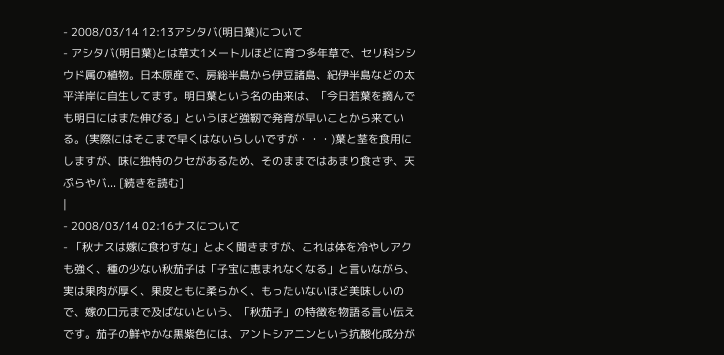- 2008/03/14 12:13アシタバ(明日葉)について
- アシタバ(明日葉)とは草丈1メートルほどに育つ多年草で、セリ科シシウド属の植物。日本原産で、房総半島から伊豆諸島、紀伊半島などの太平洋岸に自生してます。明日葉という名の由来は、「今日若葉を摘んでも明日にはまた伸びる」というほど強靭で発育が早いことから来ている。(実際にはそこまで早くはないらしいですが・・・)葉と茎を食用にしますが、味に独特のクセがあるため、そのままではあまり食さず、天ぷらやバ... [続きを読む]
|
- 2008/03/14 02:16ナスについて
- 「秋ナスは嫁に食わすな」とよく聞きますが、これは体を冷やしアクも強く、種の少ない秋茄子は「子宝に恵まれなくなる」と言いながら、実は果肉が厚く、果皮ともに柔らかく、もったいないほど美味しいので、嫁の口元まで及ばないという、「秋茄子」の特徴を物語る言い伝えです。茄子の鮮やかな黒紫色には、アントシアニンという抗酸化成分が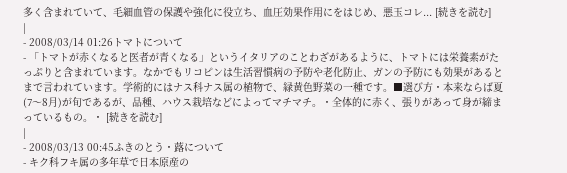多く含まれていて、毛細血管の保護や強化に役立ち、血圧効果作用にをはじめ、悪玉コレ... [続きを読む]
|
- 2008/03/14 01:26トマトについて
- 「トマトが赤くなると医者が青くなる」というイタリアのことわざがあるように、トマトには栄養素がたっぷりと含まれています。なかでもリコピンは生活習慣病の予防や老化防止、ガンの予防にも効果があるとまで言われています。学術的にはナス科ナス属の植物で、緑黄色野菜の一種です。■選び方・本来ならば夏(7〜8月)が旬であるが、品種、ハウス栽培などによってマチマチ。・全体的に赤く、張りがあって身が締まっているもの。・ [続きを読む]
|
- 2008/03/13 00:45ふきのとう・蕗について
- キク科フキ属の多年草で日本原産の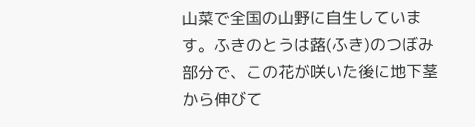山菜で全国の山野に自生しています。ふきのとうは蕗(ふき)のつぼみ部分で、この花が咲いた後に地下茎から伸びて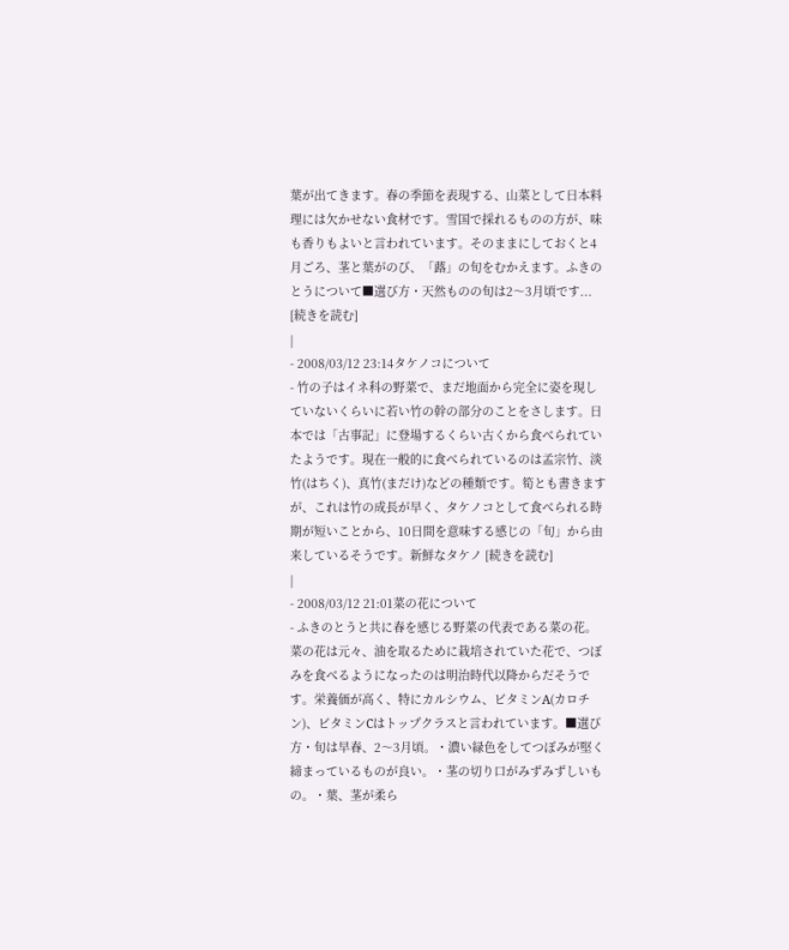葉が出てきます。春の季節を表現する、山菜として日本料理には欠かせない食材です。雪国で採れるものの方が、味も香りもよいと言われています。そのままにしておくと4月ごろ、茎と葉がのび、「蕗」の旬をむかえます。ふきのとうについて■選び方・天然ものの旬は2〜3月頃です... [続きを読む]
|
- 2008/03/12 23:14タケノコについて
- 竹の子はイネ科の野菜で、まだ地面から完全に姿を現していないくらいに若い竹の幹の部分のことをさします。日本では「古事記」に登場するくらい古くから食べられていたようです。現在一般的に食べられているのは孟宗竹、淡竹(はちく)、真竹(まだけ)などの種類です。筍とも書きますが、これは竹の成長が早く、タケノコとして食べられる時期が短いことから、10日間を意味する感じの「旬」から由来しているそうです。新鮮なタケノ [続きを読む]
|
- 2008/03/12 21:01菜の花について
- ふきのとうと共に春を感じる野菜の代表である菜の花。菜の花は元々、油を取るために栽培されていた花で、つぼみを食べるようになったのは明治時代以降からだそうです。栄養価が高く、特にカルシウム、ビタミンA(カロチン)、ビタミンCはトップクラスと言われています。■選び方・旬は早春、2〜3月頃。・濃い緑色をしてつぼみが堅く締まっているものが良い。・茎の切り口がみずみずしいもの。・葉、茎が柔ら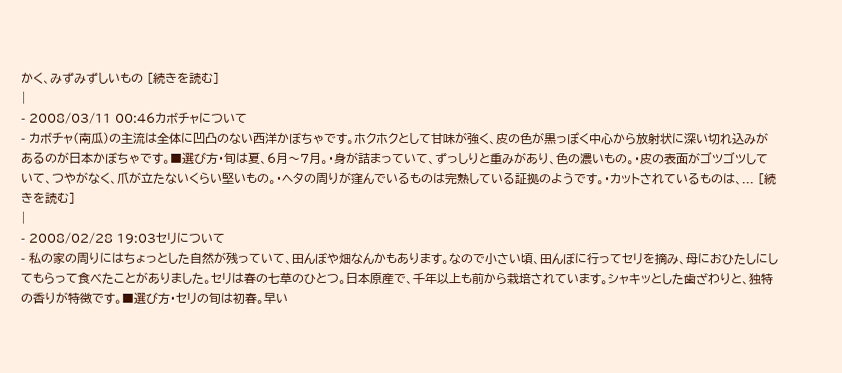かく、みずみずしいもの [続きを読む]
|
- 2008/03/11 00:46カボチャについて
- カボチャ(南瓜)の主流は全体に凹凸のない西洋かぼちゃです。ホクホクとして甘味が強く、皮の色が黒っぽく中心から放射状に深い切れ込みがあるのが日本かぼちゃです。■選び方・旬は夏、6月〜7月。・身が詰まっていて、ずっしりと重みがあり、色の濃いもの。・皮の表面がゴツゴツしていて、つやがなく、爪が立たないくらい堅いもの。・ヘタの周りが窪んでいるものは完熟している証拠のようです。・カットされているものは、... [続きを読む]
|
- 2008/02/28 19:03セリについて
- 私の家の周りにはちょっとした自然が残っていて、田んぼや畑なんかもあります。なので小さい頃、田んぼに行ってセリを摘み、母におひたしにしてもらって食べたことがありました。セリは春の七草のひとつ。日本原産で、千年以上も前から栽培されています。シャキッとした歯ざわりと、独特の香りが特徴です。■選び方・セリの旬は初春。早い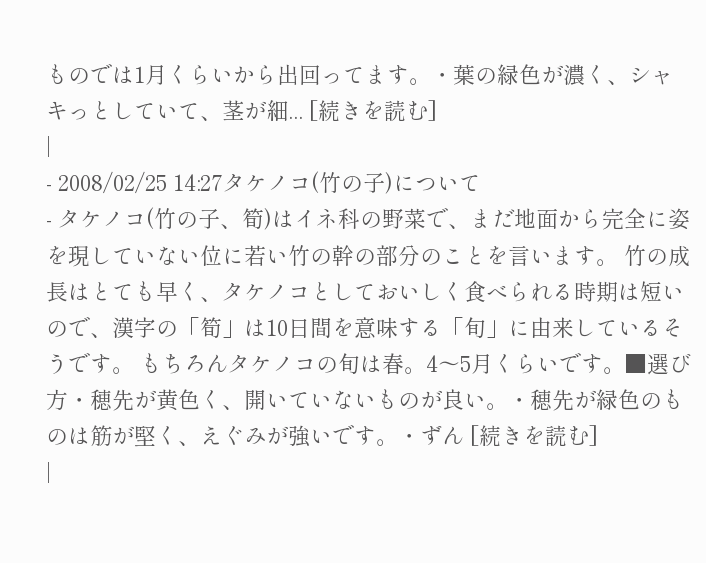ものでは1月くらいから出回ってます。・葉の緑色が濃く、シャキっとしていて、茎が細... [続きを読む]
|
- 2008/02/25 14:27タケノコ(竹の子)について
- タケノコ(竹の子、筍)はイネ科の野菜で、まだ地面から完全に姿を現していない位に若い竹の幹の部分のことを言います。 竹の成長はとても早く、タケノコとしておいしく食べられる時期は短いので、漢字の「筍」は10日間を意味する「旬」に由来しているそうです。 もちろんタケノコの旬は春。4〜5月くらいです。■選び方・穂先が黄色く、開いていないものが良い。・穂先が緑色のものは筋が堅く、えぐみが強いです。・ずん [続きを読む]
|